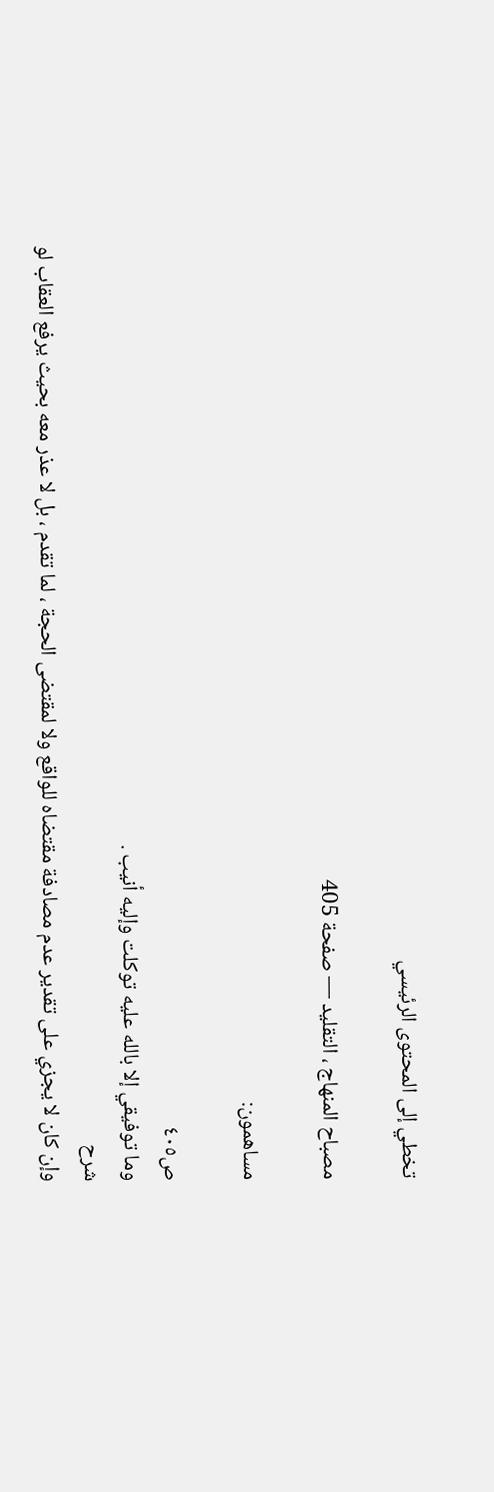تخطي إلى المحتوى الرئيسي

مصباح المنهاج ، التقليد — صفحة 405

مساهمون:

ص٤٠٥
وما توفيقي إلا بالله عليه توكلت وإليه أنيب .
شرح
وإن كان لا يجزي على تقدير عدم مصادفة مقتضاه للواقع ولا لمقتضى الحجة ، لما تقدم ، بل لا عذر معه بحيث يرفع العقاب لو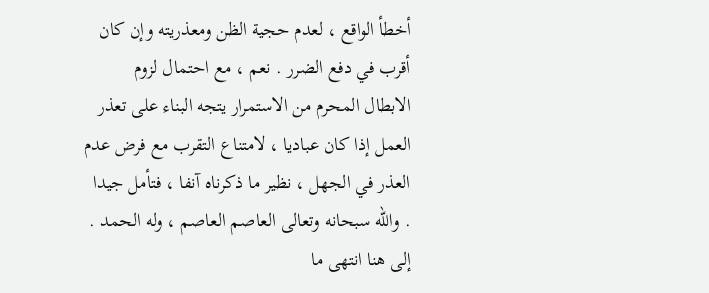أخطأ الواقع ، لعدم حجية الظن ومعذريته وإن كان أقرب في دفع الضرر . نعم ، مع احتمال لزوم الابطال المحرم من الاستمرار يتجه البناء على تعذر العمل إذا كان عباديا ، لامتناع التقرب مع فرض عدم العذر في الجهل ، نظير ما ذكرناه آنفا ، فتأمل جيدا . والله سبحانه وتعالى العاصم العاصم ، وله الحمد . إلى هنا انتهى ما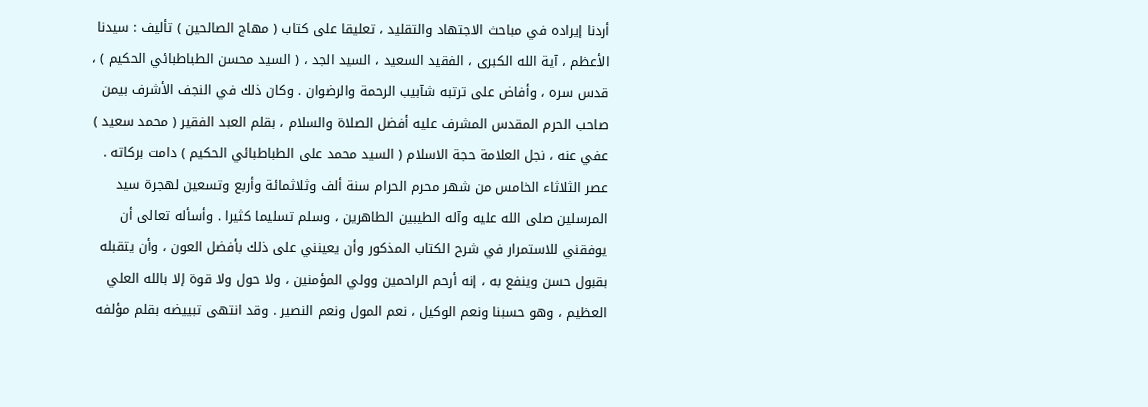أردنا إيراده في مباحث الاجتهاد والتقليد ، تعليقا على كتاب ( مهاج الصالحين ) تأليف : سيدنا الأعظم ، آية الله الكبرى ، الفقيد السعيد ، السيد الجد ، ( السيد محسن الطباطبائي الحكيم ) ، قدس سره ، وأفاض على ترتبه شآبيب الرحمة والرضوان . وكان ذلك في النجف الأشرف بيمن صاحب الحرم المقدس المشرف عليه أفضل الصلاة والسلام ، بقلم العبد الفقير ( محمد سعيد ) عفي عنه ، نجل العلامة حجة الاسلام ( السيد محمد على الطباطبائي الحكيم ) دامت بركاته . عصر الثلاثاء الخامس من شهر محرم الحرام سنة ألف وثلاثمائة وأربع وتسعين لهجرة سيد المرسلين صلى الله عليه وآله الطيبين الطاهرين ، وسلم تسليما كثيرا . وأسأله تعالى أن يوفقني للاستمرار في شرح الكتاب المذكور وأن يعينني على ذلك بأفضل العون ، وأن يتقبله بقبول حسن وينفع به ، إنه أرحم الراحمين وولي المؤمنين ، ولا حول ولا قوة إلا بالله العلي العظيم ، وهو حسبنا ونعم الوكيل ، نعم المول ونعم النصير . وقد انتهى تبييضه بقلم مؤلفه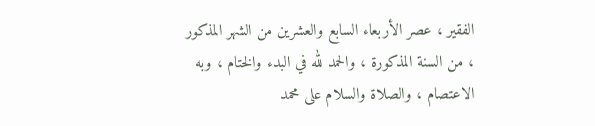الفقير ، عصر الأربعاء السابع والعشرين من الشهر المذكور ، من السنة المذكورة ، والحمد لله في البدء والختام ، وبه الاعتصام ، والصلاة والسلام على محمد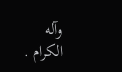وآله الكرام .